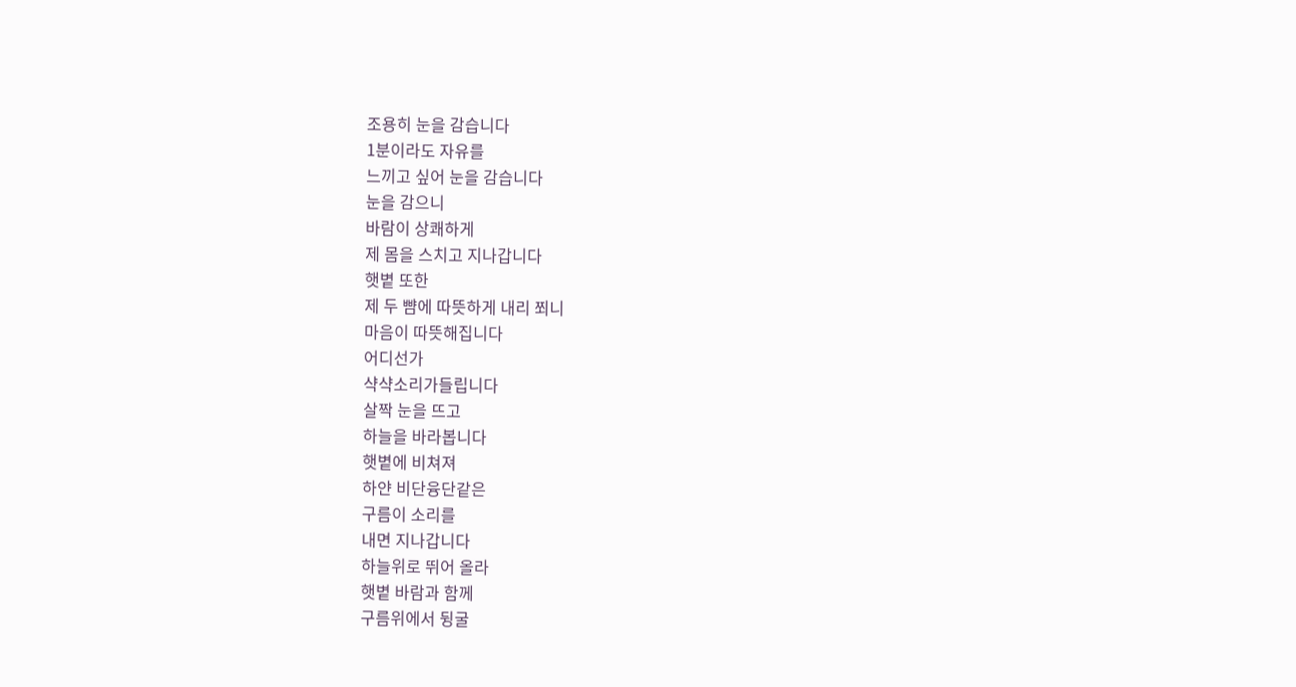조용히 눈을 감습니다
1분이라도 자유를
느끼고 싶어 눈을 감습니다
눈을 감으니
바람이 상쾌하게
제 몸을 스치고 지나갑니다
햇볕 또한
제 두 뺨에 따뜻하게 내리 쬐니
마음이 따뜻해집니다
어디선가
샥샥소리가들립니다
살짝 눈을 뜨고
하늘을 바라봅니다
햇볕에 비쳐져
하얀 비단융단같은
구름이 소리를
내면 지나갑니다
하늘위로 뛰어 올라
햇볕 바람과 함께
구름위에서 뒹굴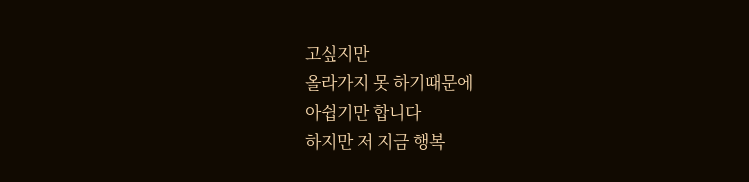고싶지만
올라가지 못 하기때문에
아쉽기만 합니다
하지만 저 지금 행복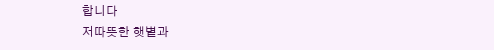합니다
저따뜻한 햇볕과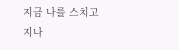지금 나를 스치고지나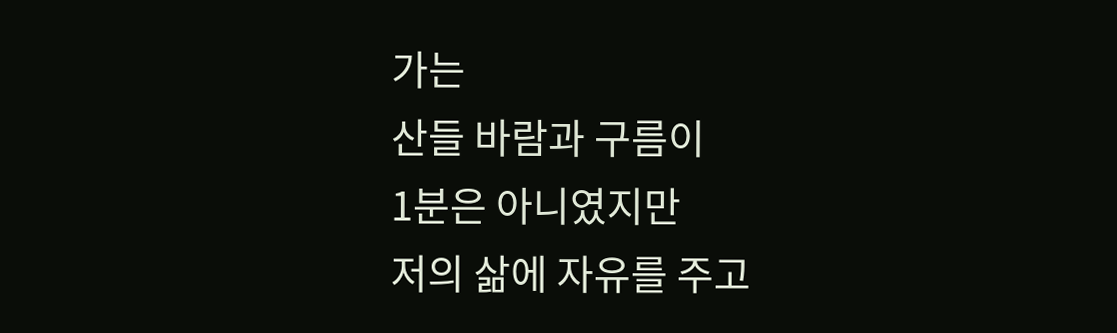가는
산들 바람과 구름이
1분은 아니였지만
저의 삶에 자유를 주고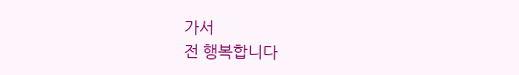가서
전 행복합니다